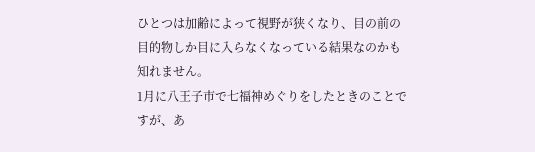ひとつは加齢によって視野が狭くなり、目の前の目的物しか目に入らなくなっている結果なのかも知れません。
1月に八王子市で七福神めぐりをしたときのことですが、あ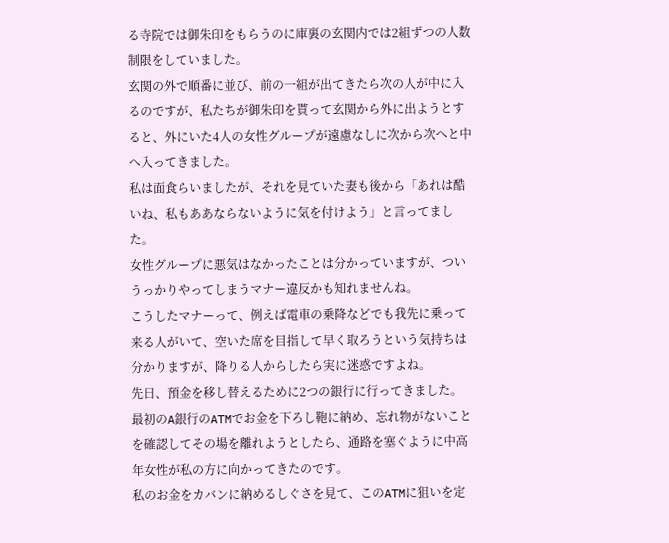る寺院では御朱印をもらうのに庫裏の玄関内では2組ずつの人数制限をしていました。
玄関の外で順番に並び、前の一組が出てきたら次の人が中に入るのですが、私たちが御朱印を貰って玄関から外に出ようとすると、外にいた4人の女性グループが遠慮なしに次から次へと中へ入ってきました。
私は面食らいましたが、それを見ていた妻も後から「あれは酷いね、私もああならないように気を付けよう」と言ってました。
女性グループに悪気はなかったことは分かっていますが、ついうっかりやってしまうマナー違反かも知れませんね。
こうしたマナーって、例えば電車の乗降などでも我先に乗って来る人がいて、空いた席を目指して早く取ろうという気持ちは分かりますが、降りる人からしたら実に迷惑ですよね。
先日、預金を移し替えるために2つの銀行に行ってきました。
最初のA銀行のATMでお金を下ろし鞄に納め、忘れ物がないことを確認してその場を離れようとしたら、通路を塞ぐように中高年女性が私の方に向かってきたのです。
私のお金をカバンに納めるしぐさを見て、このATMに狙いを定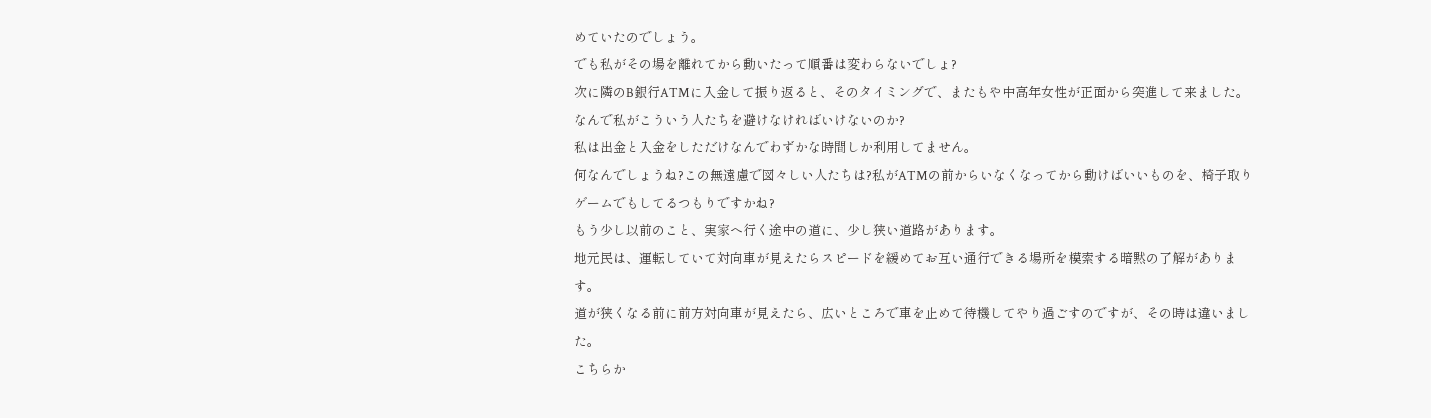めていたのでしょう。
でも私がその場を離れてから動いたって順番は変わらないでしょ?
次に隣のB銀行ATMに入金して振り返ると、そのタイミングで、またもや中高年女性が正面から突進して来ました。なんで私がこういう人たちを避けなければいけないのか?
私は出金と入金をしただけなんでわずかな時間しか利用してません。
何なんでしょうね?この無遠慮で図々しい人たちは?私がATMの前からいなくなってから動けばいいものを、椅子取りゲームでもしてるつもりですかね?
もう少し以前のこと、実家へ行く途中の道に、少し狭い道路があります。
地元民は、運転していて対向車が見えたらスピードを緩めてお互い通行できる場所を模索する暗黙の了解があります。
道が狭くなる前に前方対向車が見えたら、広いところで車を止めて待機してやり過ごすのですが、その時は違いました。
こちらか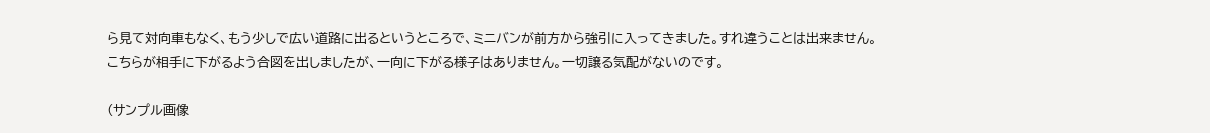ら見て対向車もなく、もう少しで広い道路に出るというところで、ミニバンが前方から強引に入ってきました。すれ違うことは出来ません。
こちらが相手に下がるよう合図を出しましたが、一向に下がる様子はありません。一切譲る気配がないのです。

(サンプル画像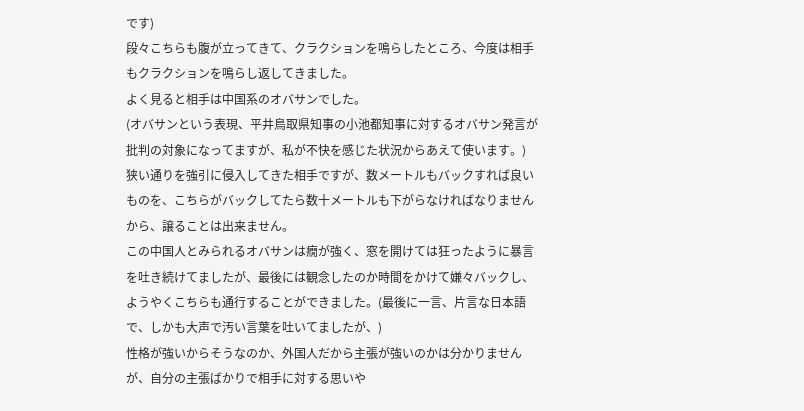です)
段々こちらも腹が立ってきて、クラクションを鳴らしたところ、今度は相手もクラクションを鳴らし返してきました。
よく見ると相手は中国系のオバサンでした。
(オバサンという表現、平井鳥取県知事の小池都知事に対するオバサン発言が批判の対象になってますが、私が不快を感じた状況からあえて使います。)
狭い通りを強引に侵入してきた相手ですが、数メートルもバックすれば良いものを、こちらがバックしてたら数十メートルも下がらなければなりませんから、譲ることは出来ません。
この中国人とみられるオバサンは癇が強く、窓を開けては狂ったように暴言を吐き続けてましたが、最後には観念したのか時間をかけて嫌々バックし、ようやくこちらも通行することができました。(最後に一言、片言な日本語で、しかも大声で汚い言葉を吐いてましたが、)
性格が強いからそうなのか、外国人だから主張が強いのかは分かりませんが、自分の主張ばかりで相手に対する思いや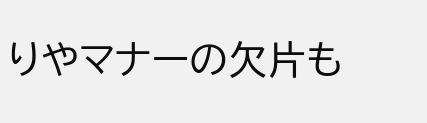りやマナーの欠片も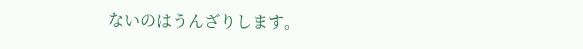ないのはうんざりします。